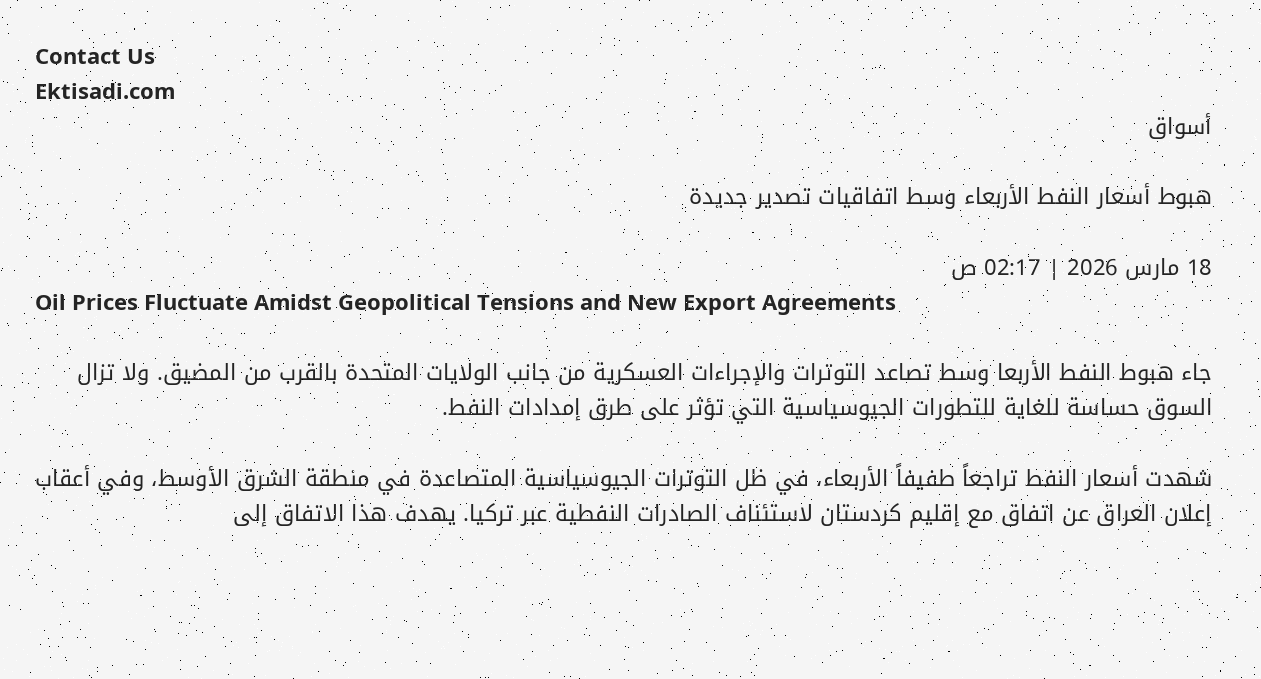Contact Us
Ektisadi.com
أسواق

هبوط أسعار النفط الأربعاء وسط اتفاقيات تصدير جديدة

18 مارس 2026 | 02:17 ص
Oil Prices Fluctuate Amidst Geopolitical Tensions and New Export Agreements

جاء هبوط النفط الأربعا وسط تصاعد التوترات والإجراءات العسكرية من جانب الولايات المتحدة بالقرب من المضيق. ولا تزال السوق حساسة للغاية للتطورات الجيوسياسية التي تؤثر على طرق إمدادات النفط.

شهدت أسعار النفط تراجعاً طفيفاً الأربعاء، في ظل التوترات الجيوسياسية المتصاعدة في منطقة الشرق الأوسط، وفي أعقاب إعلان العراق عن اتفاق مع إقليم كردستان لاستئناف الصادرات النفطية عبر تركيا. يهدف هذا الاتفاق إلى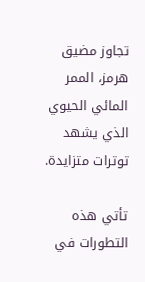تجاوز مضيق هرمز، الممر المائي الحيوي الذي يشهد توترات متزايدة.

تأتي هذه التطورات في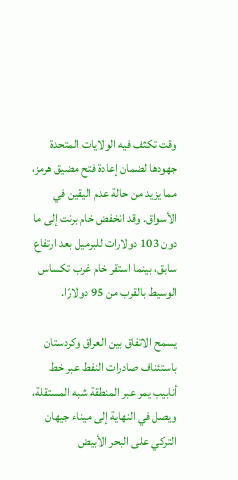وقت تكثف فيه الولايات المتحدة جهودها لضمان إعادة فتح مضيق هرمز، مما يزيد من حالة عدم اليقين في الأسواق. وقد انخفض خام برنت إلى ما دون 103 دولارات للبرميل بعد ارتفاع سابق، بينما استقر خام غرب تكساس الوسيط بالقرب من 95 دولارًا.

يسمح الاتفاق بين العراق وكردستان باستئناف صادرات النفط عبر خط أنابيب يمر عبر المنطقة شبه المستقلة، ويصل في النهاية إلى ميناء جيهان التركي على البحر الأبيض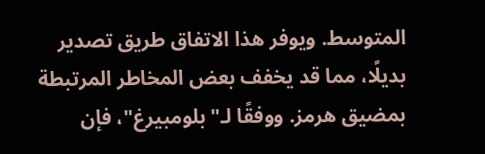المتوسط. ويوفر هذا الاتفاق طريق تصدير بديلًا، مما قد يخفف بعض المخاطر المرتبطة بمضيق هرمز. ووفقًا لـ"بلومبيرغ"، فإن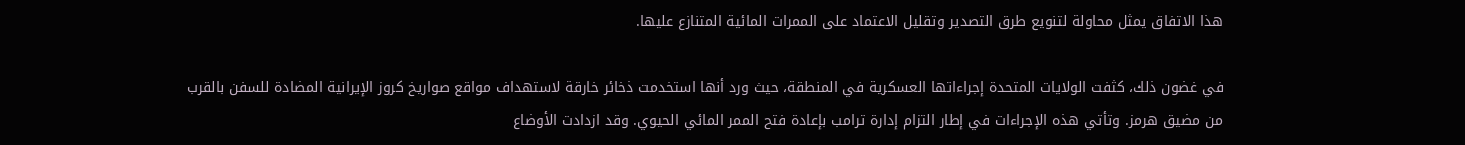هذا الاتفاق يمثل محاولة لتنويع طرق التصدير وتقليل الاعتماد على الممرات المائية المتنازع عليها.

في غضون ذلك، كثفت الولايات المتحدة إجراءاتها العسكرية في المنطقة، حيث ورد أنها استخدمت ذخائر خارقة لاستهداف مواقع صواريخ كروز الإيرانية المضادة للسفن بالقرب من مضيق هرمز. وتأتي هذه الإجراءات في إطار التزام إدارة ترامب بإعادة فتح الممر المائي الحيوي. وقد ازدادت الأوضاع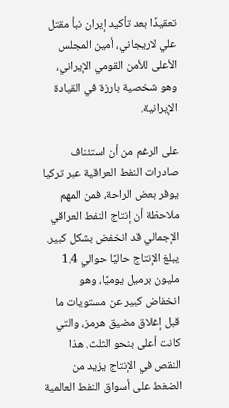تعقيدًا بعد تأكيد إيران نبأ مقتل علي لاريجاني، أمين المجلس الأعلى للأمن القومي الإيراني، وهو شخصية بارزة في القيادة الإيرانية.

على الرغم من أن استئناف صادرات النفط العراقية عبر تركيا يوفر بعض الراحة، فمن المهم ملاحظة أن إنتاج النفط العراقي الإجمالي قد انخفض بشكل كبير. يبلغ الإنتاج حاليًا حوالي 1.4 مليون برميل يوميًا، وهو انخفاض كبير عن مستويات ما قبل إغلاق مضيق هرمز، والتي كانت أعلى بنحو الثلث. هذا النقص في الإنتاج يزيد من الضغط على أسواق النفط العالمية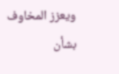ويعزز المخاوف بشأن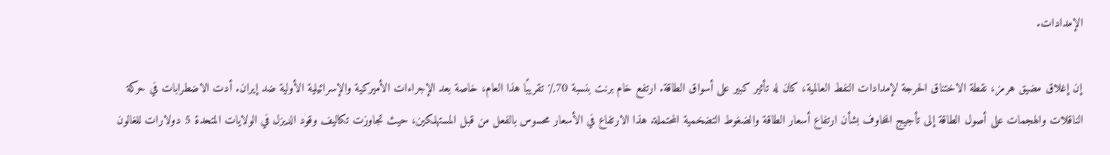الإمدادات.

إن إغلاق مضيق هرمز، نقطة الاختناق الحرجة لإمدادات النفط العالمية، كان له تأثير كبير على أسواق الطاقة. ارتفع خام برنت بنسبة 70٪ تقريبًا هذا العام، خاصة بعد الإجراءات الأميركية والإسرائيلية الأولية ضد إيران. أدت الاضطرابات في حركة الناقلات والهجمات على أصول الطاقة إلى تأجيج المخاوف بشأن ارتفاع أسعار الطاقة والضغوط التضخمية المحتملة. هذا الارتفاع في الأسعار محسوس بالفعل من قبل المستهلكين، حيث تجاوزت تكاليف وقود الديزل في الولايات المتحدة 5 دولارات للغالون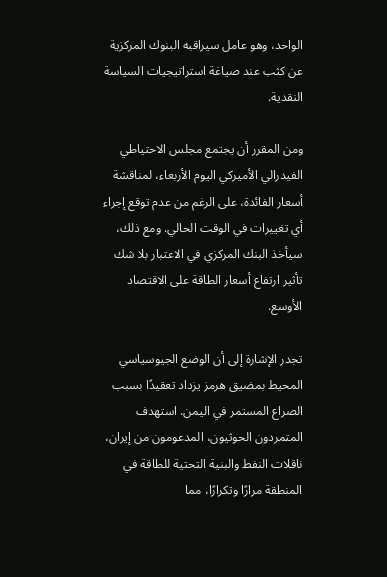الواحد، وهو عامل سيراقبه البنوك المركزية عن كثب عند صياغة استراتيجيات السياسة النقدية.

ومن المقرر أن يجتمع مجلس الاحتياطي الفيدرالي الأميركي اليوم الأربعاء، لمناقشة أسعار الفائدة، على الرغم من عدم توقع إجراء أي تغييرات في الوقت الحالي. ومع ذلك، سيأخذ البنك المركزي في الاعتبار بلا شك تأثير ارتفاع أسعار الطاقة على الاقتصاد الأوسع.

تجدر الإشارة إلى أن الوضع الجيوسياسي المحيط بمضيق هرمز يزداد تعقيدًا بسبب الصراع المستمر في اليمن. استهدف المتمردون الحوثيون، المدعومون من إيران، ناقلات النفط والبنية التحتية للطاقة في المنطقة مرارًا وتكرارًا، مما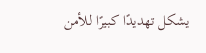يشكل تهديدًا كبيرًا للأمن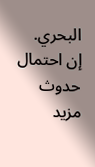البحري. إن احتمال حدوث مزيد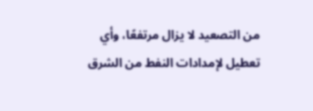من التصعيد لا يزال مرتفعًا، وأي تعطيل لإمدادات النفط من الشرق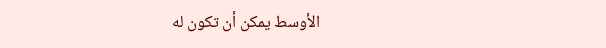الأوسط يمكن أن تكون له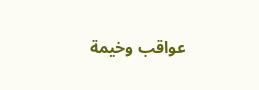عواقب وخيمة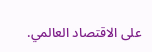على الاقتصاد العالمي.